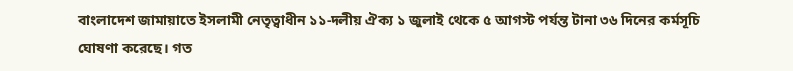বাংলাদেশ জামায়াতে ইসলামী নেতৃত্বাধীন ১১-দলীয় ঐক্য ১ জুলাই থেকে ৫ আগস্ট পর্যন্ত টানা ৩৬ দিনের কর্মসূচি ঘোষণা করেছে। গত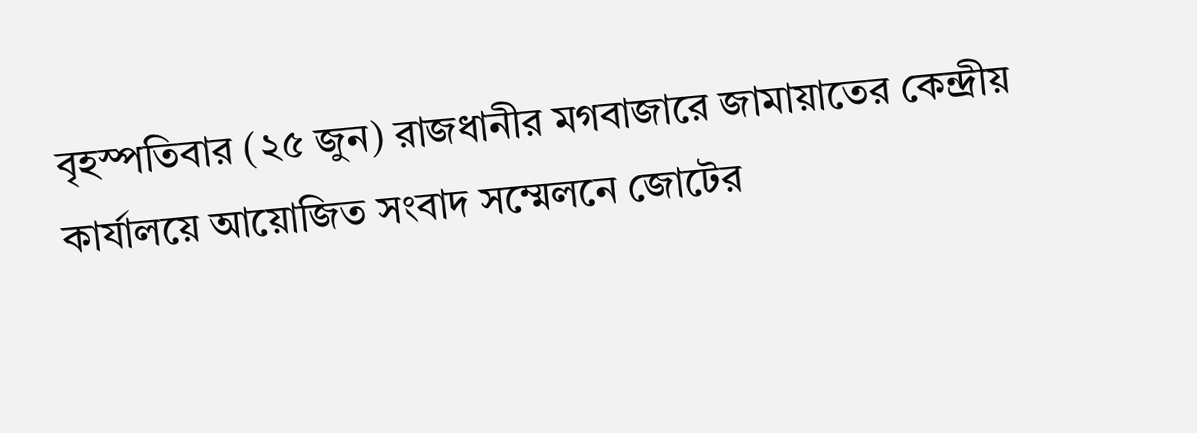বৃহস্পতিবার (২৫ জুন) রাজধানীর মগবাজারে জামায়াতের কেন্দ্রীয় কার্যালয়ে আয়োজিত সংবাদ সম্মেলনে জোটের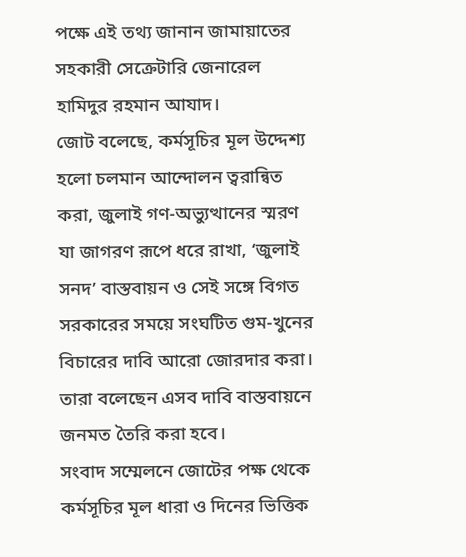পক্ষে এই তথ্য জানান জামায়াতের সহকারী সেক্রেটারি জেনারেল হামিদুর রহমান আযাদ।
জোট বলেছে, কর্মসূচির মূল উদ্দেশ্য হলো চলমান আন্দোলন ত্বরান্বিত করা, জুলাই গণ-অভ্যুত্থানের স্মরণ যা জাগরণ রূপে ধরে রাখা, ‘জুলাই সনদ’ বাস্তবায়ন ও সেই সঙ্গে বিগত সরকারের সময়ে সংঘটিত গুম-খুনের বিচারের দাবি আরো জোরদার করা। তারা বলেছেন এসব দাবি বাস্তবায়নে জনমত তৈরি করা হবে।
সংবাদ সম্মেলনে জোটের পক্ষ থেকে কর্মসূচির মূল ধারা ও দিনের ভিত্তিক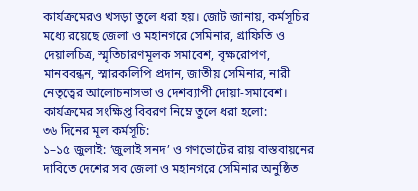কার্যক্রমেরও খসড়া তুলে ধরা হয়। জোট জানায়, কর্মসূচির মধ্যে রয়েছে জেলা ও মহানগরে সেমিনার, গ্রাফিতি ও দেয়ালচিত্র, স্মৃতিচারণমূলক সমাবেশ, বৃক্ষরোপণ, মানববন্ধন, স্মারকলিপি প্রদান, জাতীয় সেমিনার, নারী নেতৃত্বের আলোচনাসভা ও দেশব্যাপী দোয়া-সমাবেশ। কার্যক্রমের সংক্ষিপ্ত বিবরণ নিম্নে তুলে ধরা হলো:
৩৬ দিনের মূল কর্মসূচি:
১–১৫ জুলাই: ‘জুলাই সনদ’ ও গণভোটের রায় বাস্তবায়নের দাবিতে দেশের সব জেলা ও মহানগরে সেমিনার অনুষ্ঠিত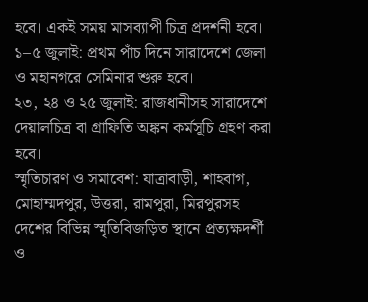হবে। একই সময় মাসব্যাপী চিত্র প্রদর্শনী হবে।
১–৫ জুলাই: প্রথম পাঁচ দিনে সারাদেশে জেলা ও মহানগরে সেমিনার শুরু হবে।
২৩, ২৪ ও ২৫ জুলাই: রাজধানীসহ সারাদেশে দেয়ালচিত্র বা গ্রাফিতি অঙ্কন কর্মসূচি গ্রহণ করা হবে।
স্মৃতিচারণ ও সমাবেশ: যাত্রাবাড়ী, শাহবাগ, মোহাম্মদপুর, উত্তরা, রামপুরা, মিরপুরসহ দেশের বিভিন্ন স্মৃতিবিজড়িত স্থানে প্রত্যক্ষদর্শী ও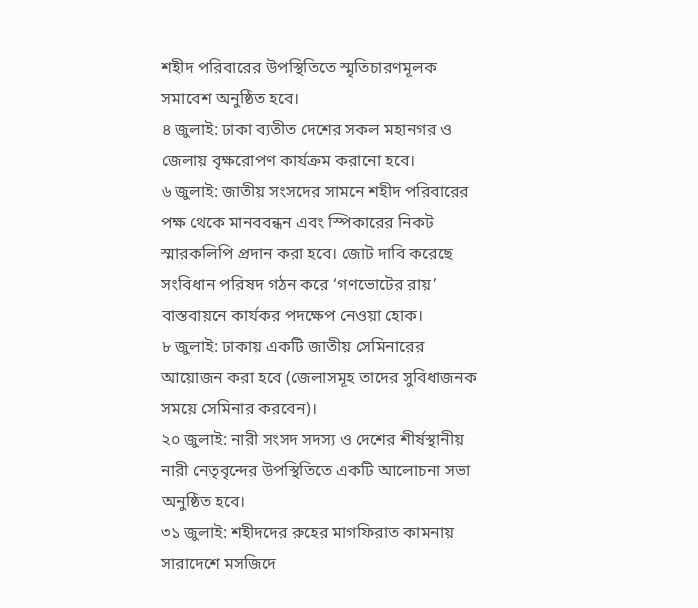শহীদ পরিবারের উপস্থিতিতে স্মৃতিচারণমূলক সমাবেশ অনুষ্ঠিত হবে।
৪ জুলাই: ঢাকা ব্যতীত দেশের সকল মহানগর ও জেলায় বৃক্ষরোপণ কার্যক্রম করানো হবে।
৬ জুলাই: জাতীয় সংসদের সামনে শহীদ পরিবারের পক্ষ থেকে মানববন্ধন এবং স্পিকারের নিকট স্মারকলিপি প্রদান করা হবে। জোট দাবি করেছে সংবিধান পরিষদ গঠন করে ‘গণভোটের রায়’ বাস্তবায়নে কার্যকর পদক্ষেপ নেওয়া হোক।
৮ জুলাই: ঢাকায় একটি জাতীয় সেমিনারের আয়োজন করা হবে (জেলাসমূহ তাদের সুবিধাজনক সময়ে সেমিনার করবেন)।
২০ জুলাই: নারী সংসদ সদস্য ও দেশের শীর্ষস্থানীয় নারী নেতৃবৃন্দের উপস্থিতিতে একটি আলোচনা সভা অনুষ্ঠিত হবে।
৩১ জুলাই: শহীদদের রুহের মাগফিরাত কামনায় সারাদেশে মসজিদে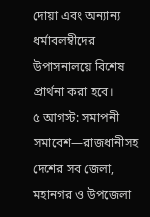দোয়া এবং অন্যান্য ধর্মাবলম্বীদের উপাসনালয়ে বিশেষ প্রার্থনা করা হবে।
৫ আগস্ট: সমাপনী সমাবেশ—রাজধানীসহ দেশের সব জেলা, মহানগর ও উপজেলা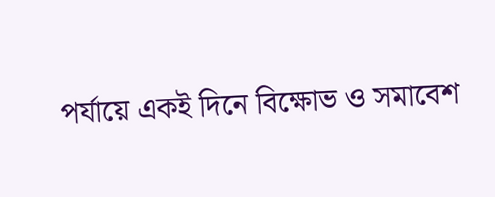পর্যায়ে একই দিনে বিক্ষোভ ও সমাবেশ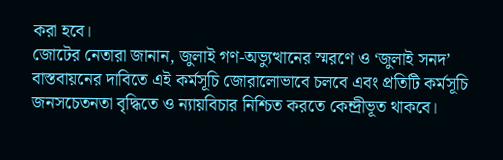করা হবে।
জোটের নেতারা জানান, জুলাই গণ-অভ্যুত্থানের স্মরণে ও ‘জুলাই সনদ’ বাস্তবায়নের দাবিতে এই কর্মসূচি জোরালোভাবে চলবে এবং প্রতিটি কর্মসূচি জনসচেতনতা বৃদ্ধিতে ও ন্যায়বিচার নিশ্চিত করতে কেন্দ্রীভূত থাকবে।